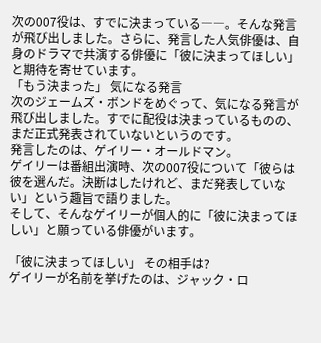次の007役は、すでに決まっている――。そんな発言が飛び出しました。さらに、発言した人気俳優は、自身のドラマで共演する俳優に「彼に決まってほしい」と期待を寄せています。
「もう決まった」 気になる発言
次のジェームズ・ボンドをめぐって、気になる発言が飛び出しました。すでに配役は決まっているものの、まだ正式発表されていないというのです。
発言したのは、ゲイリー・オールドマン。
ゲイリーは番組出演時、次の007役について「彼らは彼を選んだ。決断はしたけれど、まだ発表していない」という趣旨で語りました。
そして、そんなゲイリーが個人的に「彼に決まってほしい」と願っている俳優がいます。

「彼に決まってほしい」 その相手は?
ゲイリーが名前を挙げたのは、ジャック・ロ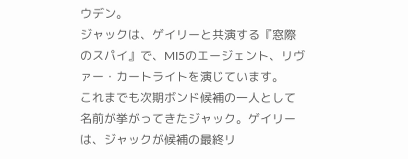ウデン。
ジャックは、ゲイリーと共演する『窓際のスパイ』で、MI5のエージェント、リヴァー・カートライトを演じています。
これまでも次期ボンド候補の一人として名前が挙がってきたジャック。ゲイリーは、ジャックが候補の最終リ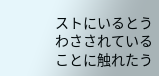ストにいるとうわさされていることに触れたう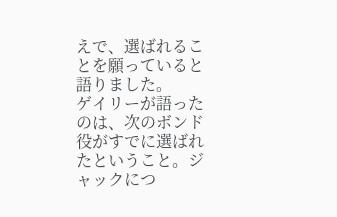えで、選ばれることを願っていると語りました。
ゲイリーが語ったのは、次のボンド役がすでに選ばれたということ。ジャックにつ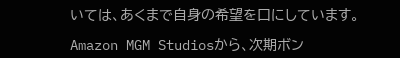いては、あくまで自身の希望を口にしています。

Amazon MGM Studiosから、次期ボン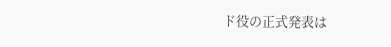ド役の正式発表は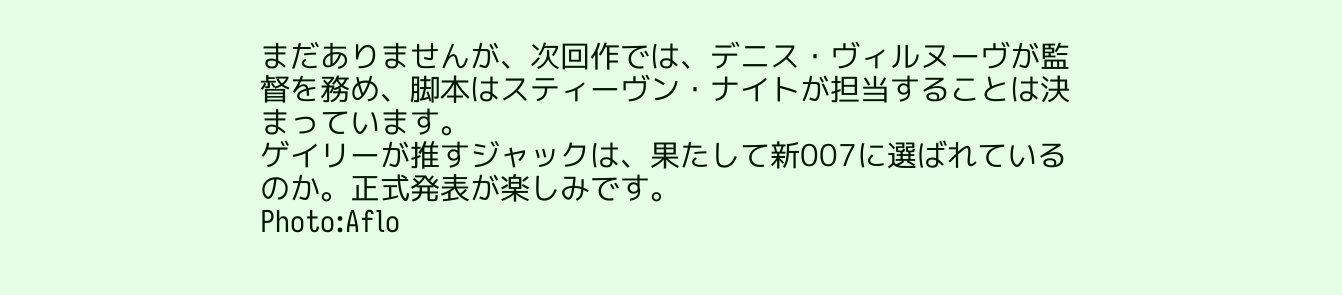まだありませんが、次回作では、デニス・ヴィルヌーヴが監督を務め、脚本はスティーヴン・ナイトが担当することは決まっています。
ゲイリーが推すジャックは、果たして新007に選ばれているのか。正式発表が楽しみです。
Photo:Aflo